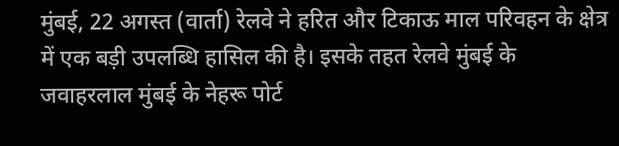मुंबई, 22 अगस्त (वार्ता) रेलवे ने हरित और टिकाऊ माल परिवहन के क्षेत्र में एक बड़ी उपलब्धि हासिल की है। इसके तहत रेलवे मुंबई के जवाहरलाल मुंबई के नेहरू पोर्ट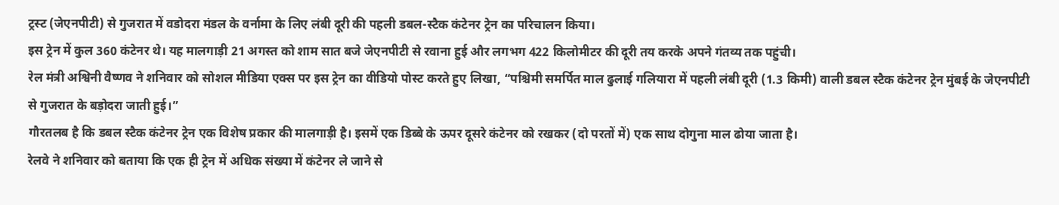ट्रस्ट (जेएनपीटी) से गुजरात में वडोदरा मंडल के वर्नामा के लिए लंबी दूरी की पहली डबल-स्टैक कंटेनर ट्रेन का परिचालन किया।
इस ट्रेन में कुल 360 कंटेनर थे। यह मालगाड़ी 21 अगस्त को शाम सात बजे जेएनपीटी से रवाना हुई और लगभग 422 किलोमीटर की दूरी तय करके अपने गंतव्य तक पहुंची।
रेल मंत्री अश्विनी वैष्णव ने शनिवार को सोशल मीडिया एक्स पर इस ट्रेन का वीडियो पोस्ट करते हुए लिखा, “पश्चिमी समर्पित माल ढुलाई गलियारा में पहली लंबी दूरी (1.3 किमी) वाली डबल स्टैक कंटेनर ट्रेन मुंबई के जेएनपीटी से गुजरात के बड़ोदरा जाती हुई।”
गौरतलब है कि डबल स्टैक कंटेनर ट्रेन एक विशेष प्रकार की मालगाड़ी है। इसमें एक डिब्बे के ऊपर दूसरे कंटेनर को रखकर (दो परतों में) एक साथ दोगुना माल ढोया जाता है।
रेलवे ने शनिवार को बताया कि एक ही ट्रेन में अधिक संख्या में कंटेनर ले जाने से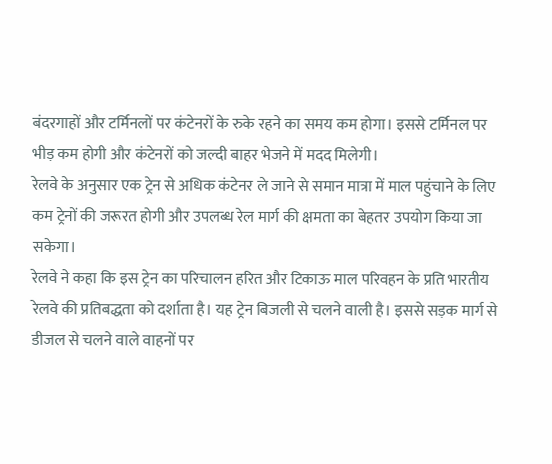बंदरगाहों और टर्मिनलों पर कंटेनरों के रुके रहने का समय कम होगा। इससे टर्मिनल पर भीड़ कम होगी और कंटेनरों को जल्दी बाहर भेजने में मदद मिलेगी।
रेलवे के अनुसार एक ट्रेन से अधिक कंटेनर ले जाने से समान मात्रा में माल पहुंचाने के लिए कम ट्रेनों की जरूरत होगी और उपलब्ध रेल मार्ग की क्षमता का बेहतर उपयोग किया जा सकेगा।
रेलवे ने कहा कि इस ट्रेन का परिचालन हरित और टिकाऊ माल परिवहन के प्रति भारतीय रेलवे की प्रतिबद्धता को दर्शाता है। यह ट्रेन बिजली से चलने वाली है। इससे सड़क मार्ग से डीजल से चलने वाले वाहनों पर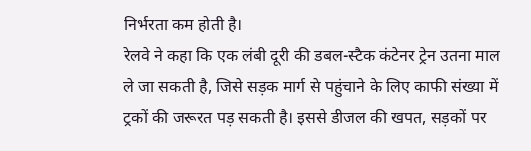निर्भरता कम होती है।
रेलवे ने कहा कि एक लंबी दूरी की डबल-स्टैक कंटेनर ट्रेन उतना माल ले जा सकती है, जिसे सड़क मार्ग से पहुंचाने के लिए काफी संख्या में ट्रकों की जरूरत पड़ सकती है। इससे डीजल की खपत, सड़कों पर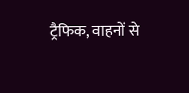ट्रैफिक, वाहनों से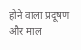होने वाला प्रदूषण और माल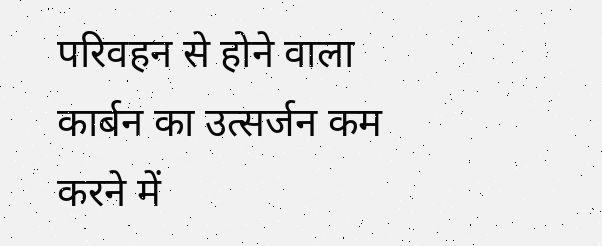परिवहन से होने वाला कार्बन का उत्सर्जन कम करने में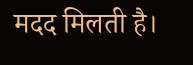मदद मिलती है।